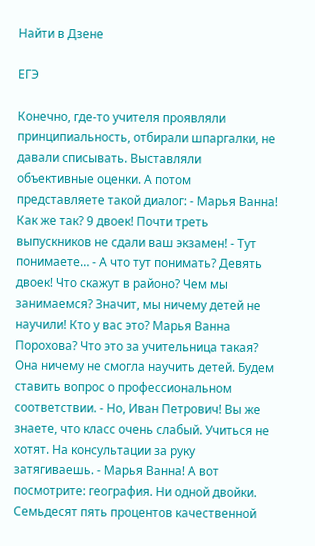Найти в Дзене

ЕГЭ

Конечно, где-то учителя проявляли принципиальность, отбирали шпаргалки, не давали списывать. Выставляли объективные оценки. А потом представляете такой диалог: - Марья Ванна! Как же так? 9 двоек! Почти треть выпускников не сдали ваш экзамен! - Тут понимаете… - А что тут понимать? Девять двоек! Что скажут в районо? Чем мы занимаемся? Значит, мы ничему детей не научили! Кто у вас это? Марья Ванна Порохова? Что это за учительница такая? Она ничему не смогла научить детей. Будем ставить вопрос о профессиональном соответствии. - Но, Иван Петрович! Вы же знаете, что класс очень слабый. Учиться не хотят. На консультации за руку затягиваешь. - Марья Ванна! А вот посмотрите: география. Ни одной двойки. Семьдесят пять процентов качественной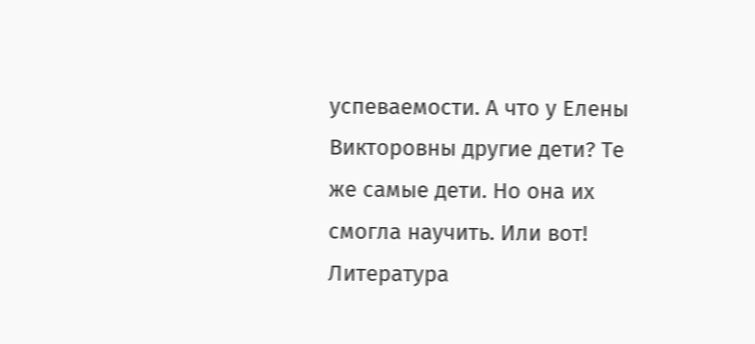успеваемости. А что у Елены Викторовны другие дети? Те же самые дети. Но она их смогла научить. Или вот! Литература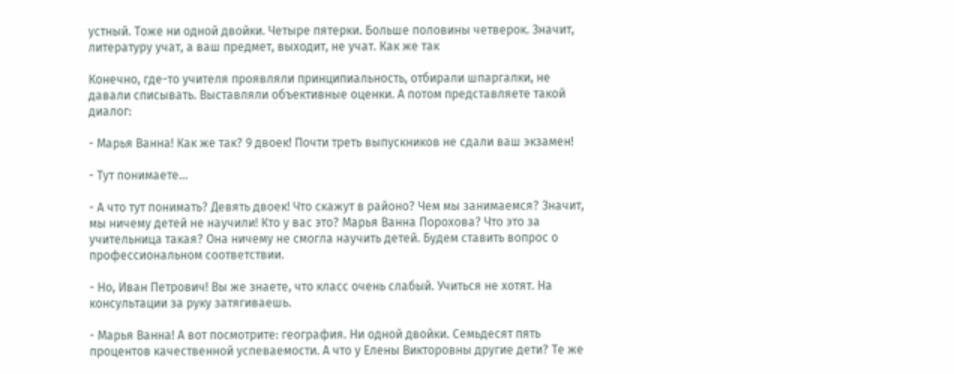устный. Тоже ни одной двойки. Четыре пятерки. Больше половины четверок. Значит, литературу учат, а ваш предмет, выходит, не учат. Как же так

Конечно, где-то учителя проявляли принципиальность, отбирали шпаргалки, не давали списывать. Выставляли объективные оценки. А потом представляете такой диалог:

- Марья Ванна! Как же так? 9 двоек! Почти треть выпускников не сдали ваш экзамен!

- Тут понимаете…

- А что тут понимать? Девять двоек! Что скажут в районо? Чем мы занимаемся? Значит, мы ничему детей не научили! Кто у вас это? Марья Ванна Порохова? Что это за учительница такая? Она ничему не смогла научить детей. Будем ставить вопрос о профессиональном соответствии.

- Но, Иван Петрович! Вы же знаете, что класс очень слабый. Учиться не хотят. На консультации за руку затягиваешь.

- Марья Ванна! А вот посмотрите: география. Ни одной двойки. Семьдесят пять процентов качественной успеваемости. А что у Елены Викторовны другие дети? Те же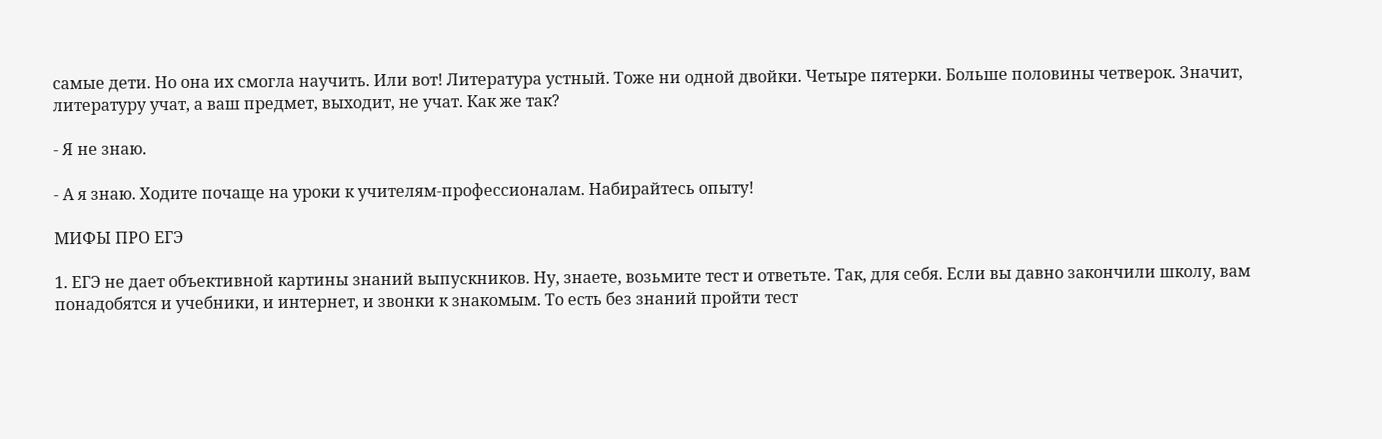самые дети. Но она их смогла научить. Или вот! Литература устный. Тоже ни одной двойки. Четыре пятерки. Больше половины четверок. Значит, литературу учат, а ваш предмет, выходит, не учат. Как же так?

- Я не знаю.

- А я знаю. Ходите почаще на уроки к учителям-профессионалам. Набирайтесь опыту!

МИФЫ ПРО ЕГЭ

1. ЕГЭ не дает объективной картины знаний выпускников. Ну, знаете, возьмите тест и ответьте. Так, для себя. Если вы давно закончили школу, вам понадобятся и учебники, и интернет, и звонки к знакомым. То есть без знаний пройти тест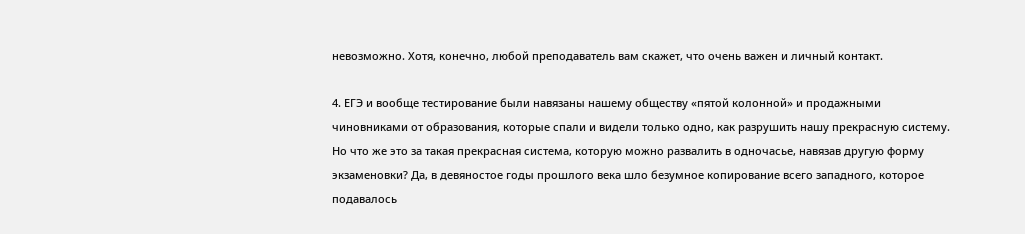невозможно. Хотя, конечно, любой преподаватель вам скажет, что очень важен и личный контакт.

4. ЕГЭ и вообще тестирование были навязаны нашему обществу «пятой колонной» и продажными чиновниками от образования, которые спали и видели только одно, как разрушить нашу прекрасную систему. Но что же это за такая прекрасная система, которую можно развалить в одночасье, навязав другую форму экзаменовки? Да, в девяностое годы прошлого века шло безумное копирование всего западного, которое подавалось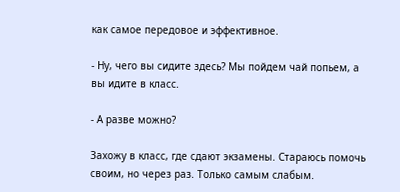как самое передовое и эффективное.

- Ну, чего вы сидите здесь? Мы пойдем чай попьем, а вы идите в класс.

- А разве можно?

Захожу в класс, где сдают экзамены. Стараюсь помочь своим, но через раз. Только самым слабым.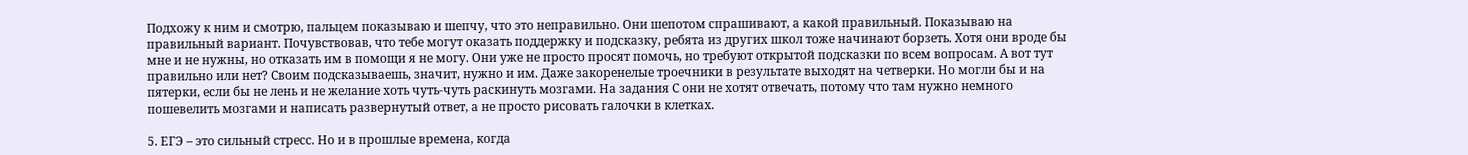Подхожу к ним и смотрю, пальцем показываю и шепчу, что это неправильно. Они шепотом спрашивают, а какой правильный. Показываю на правильный вариант. Почувствовав, что тебе могут оказать поддержку и подсказку, ребята из других школ тоже начинают борзеть. Хотя они вроде бы мне и не нужны, но отказать им в помощи я не могу. Они уже не просто просят помочь, но требуют открытой подсказки по всем вопросам. А вот тут правильно или нет? Своим подсказываешь, значит, нужно и им. Даже закоренелые троечники в результате выходят на четверки. Но могли бы и на пятерки, если бы не лень и не желание хоть чуть-чуть раскинуть мозгами. На задания С они не хотят отвечать, потому что там нужно немного пошевелить мозгами и написать развернутый ответ, а не просто рисовать галочки в клетках.

5. ЕГЭ – это сильный стресс. Но и в прошлые времена, когда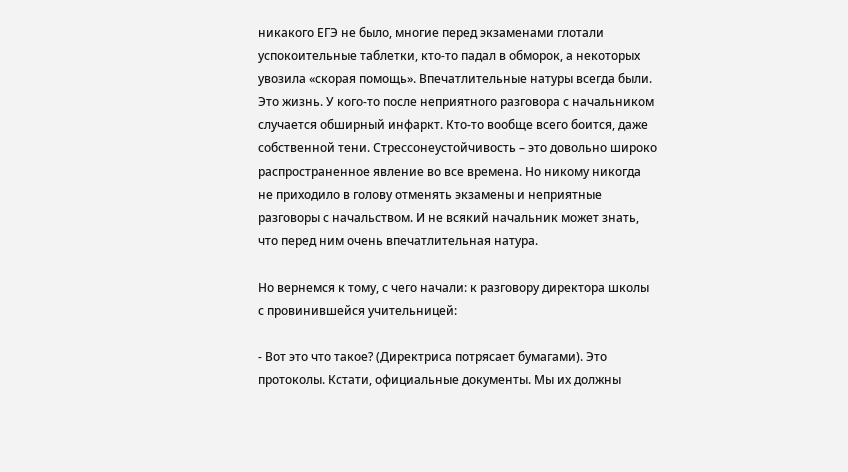никакого ЕГЭ не было, многие перед экзаменами глотали успокоительные таблетки, кто-то падал в обморок, а некоторых увозила «скорая помощь». Впечатлительные натуры всегда были. Это жизнь. У кого-то после неприятного разговора с начальником случается обширный инфаркт. Кто-то вообще всего боится, даже собственной тени. Стрессонеустойчивость – это довольно широко распространенное явление во все времена. Но никому никогда не приходило в голову отменять экзамены и неприятные разговоры с начальством. И не всякий начальник может знать, что перед ним очень впечатлительная натура.

Но вернемся к тому, с чего начали: к разговору директора школы с провинившейся учительницей:

- Вот это что такое? (Директриса потрясает бумагами). Это протоколы. Кстати, официальные документы. Мы их должны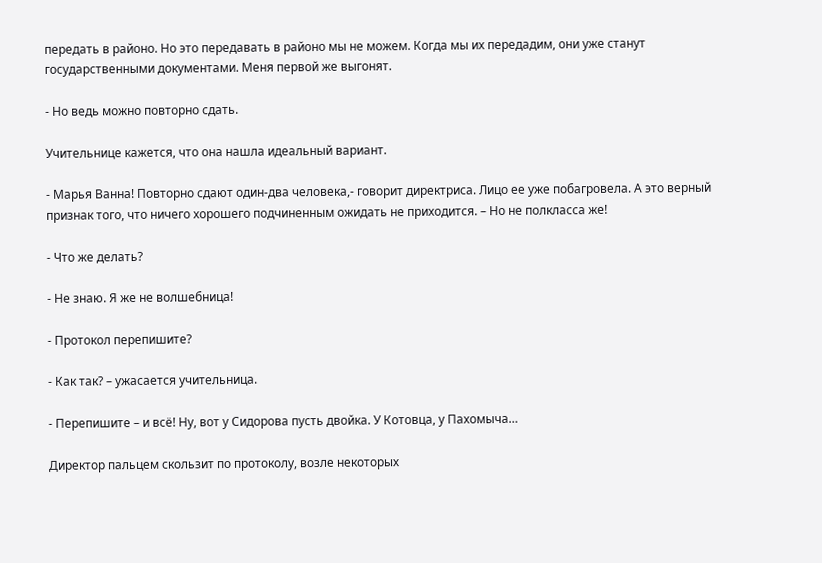передать в районо. Но это передавать в районо мы не можем. Когда мы их передадим, они уже станут государственными документами. Меня первой же выгонят.

- Но ведь можно повторно сдать.

Учительнице кажется, что она нашла идеальный вариант.

- Марья Ванна! Повторно сдают один-два человека,- говорит директриса. Лицо ее уже побагровела. А это верный признак того, что ничего хорошего подчиненным ожидать не приходится. – Но не полкласса же!

- Что же делать?

- Не знаю. Я же не волшебница!

- Протокол перепишите?

- Как так? – ужасается учительница.

- Перепишите – и всё! Ну, вот у Сидорова пусть двойка. У Котовца, у Пахомыча…

Директор пальцем скользит по протоколу, возле некоторых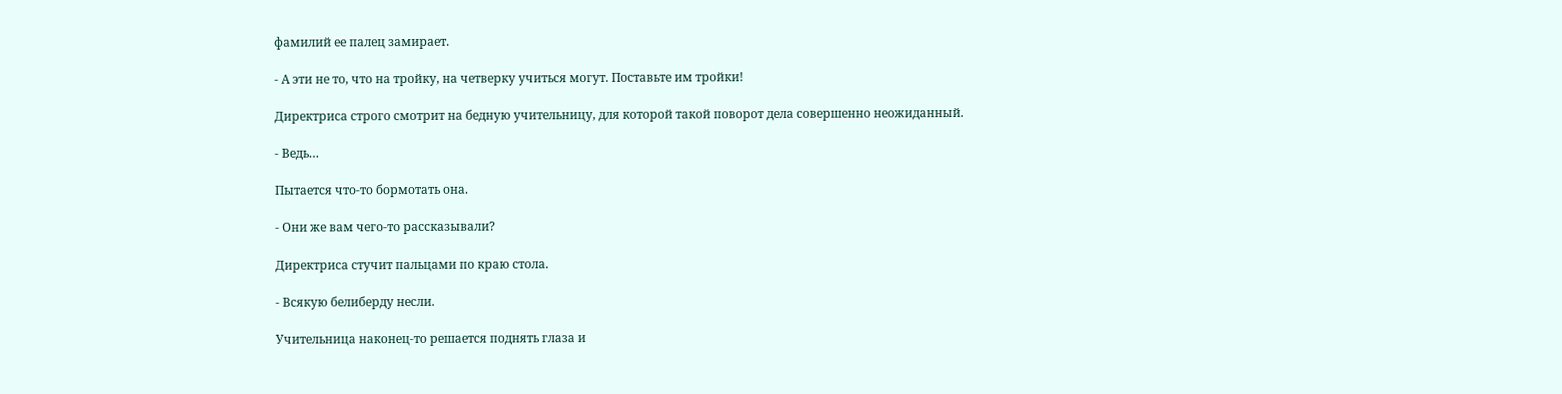фамилий ее палец замирает.

- А эти не то, что на тройку, на четверку учиться могут. Поставьте им тройки!

Директриса строго смотрит на бедную учительницу, для которой такой поворот дела совершенно неожиданный.

- Ведь…

Пытается что-то бормотать она.

- Они же вам чего-то рассказывали?

Директриса стучит пальцами по краю стола.

- Всякую белиберду несли.

Учительница наконец-то решается поднять глаза и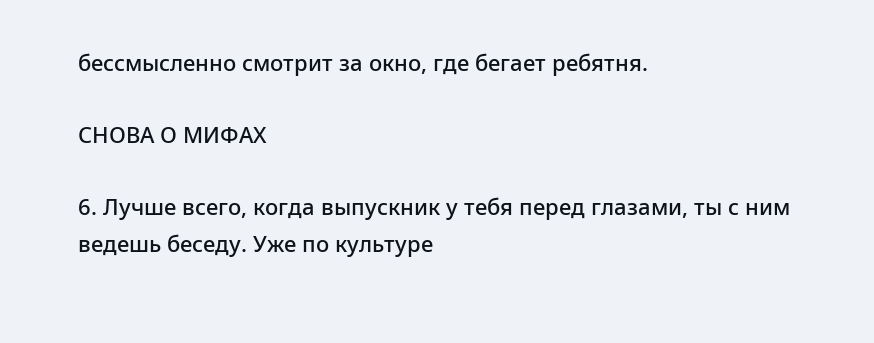бессмысленно смотрит за окно, где бегает ребятня.

СНОВА О МИФАХ

6. Лучше всего, когда выпускник у тебя перед глазами, ты с ним ведешь беседу. Уже по культуре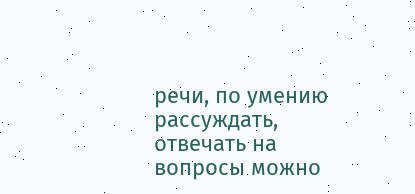речи, по умению рассуждать, отвечать на вопросы можно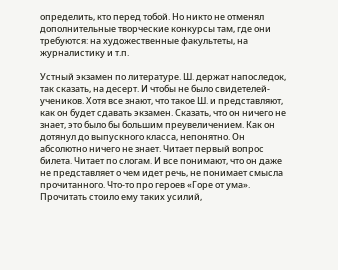определить, кто перед тобой. Но никто не отменял дополнительные творческие конкурсы там, где они требуются: на художественные факультеты, на журналистику и т.п.

Устный экзамен по литературе. Ш. держат напоследок, так сказать, на десерт. И чтобы не было свидетелей-учеников. Хотя все знают, что такое Ш. и представляют, как он будет сдавать экзамен. Сказать, что он ничего не знает, это было бы большим преувеличением. Как он дотянул до выпускного класса, непонятно. Он абсолютно ничего не знает. Читает первый вопрос билета. Читает по слогам. И все понимают, что он даже не представляет о чем идет речь, не понимает смысла прочитанного. Что-то про героев «Горе от ума». Прочитать стоило ему таких усилий,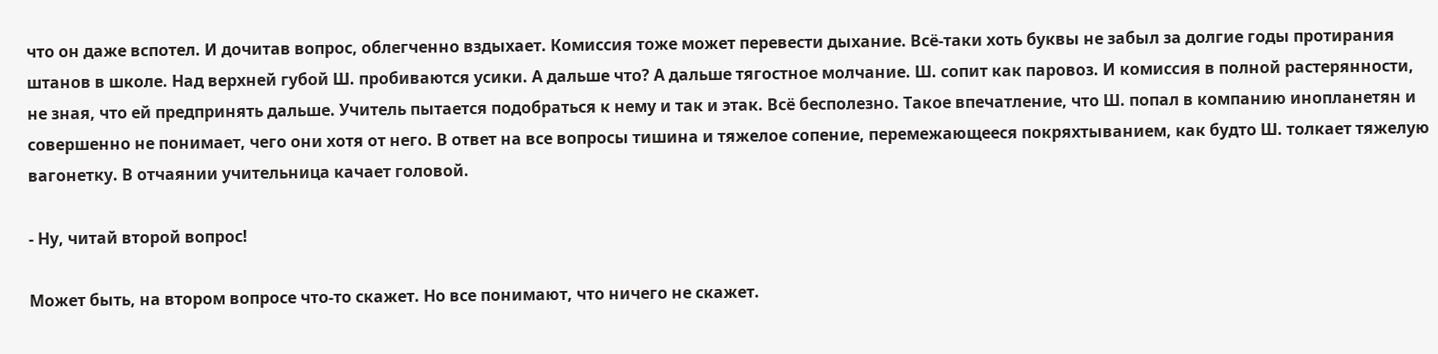что он даже вспотел. И дочитав вопрос, облегченно вздыхает. Комиссия тоже может перевести дыхание. Всё-таки хоть буквы не забыл за долгие годы протирания штанов в школе. Над верхней губой Ш. пробиваются усики. А дальше что? А дальше тягостное молчание. Ш. сопит как паровоз. И комиссия в полной растерянности, не зная, что ей предпринять дальше. Учитель пытается подобраться к нему и так и этак. Всё бесполезно. Такое впечатление, что Ш. попал в компанию инопланетян и совершенно не понимает, чего они хотя от него. В ответ на все вопросы тишина и тяжелое сопение, перемежающееся покряхтыванием, как будто Ш. толкает тяжелую вагонетку. В отчаянии учительница качает головой.

- Ну, читай второй вопрос!

Может быть, на втором вопросе что-то скажет. Но все понимают, что ничего не скажет.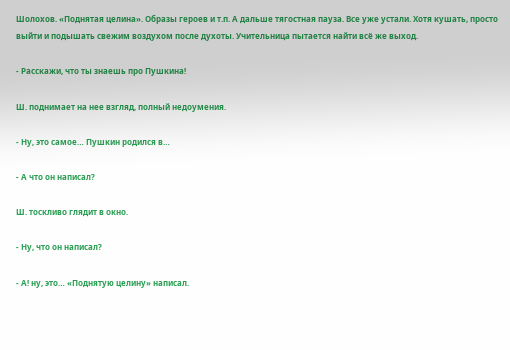Шолохов. «Поднятая целина». Образы героев и т.п. А дальше тягостная пауза. Все уже устали. Хотя кушать, просто выйти и подышать свежим воздухом после духоты. Учительница пытается найти всё же выход.

- Расскажи, что ты знаешь про Пушкина!

Ш. поднимает на нее взгляд, полный недоумения.

- Ну, это самое… Пушкин родился в…

- А что он написал?

Ш. тоскливо глядит в окно.

- Ну, что он написал?

- А! ну, это… «Поднятую целину» написал.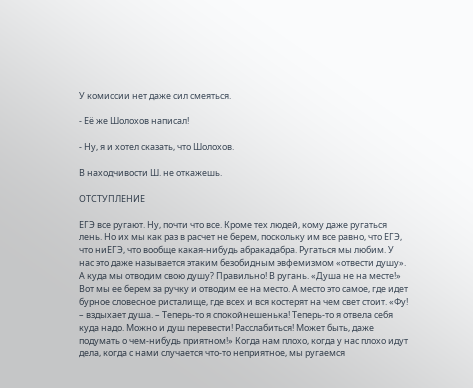У комиссии нет даже сил смеяться.

- Её же Шолохов написал!

- Ну, я и хотел сказать, что Шолохов.

В находчивости Ш. не откажешь.

ОТСТУПЛЕНИЕ

ЕГЭ все ругают. Ну, почти что все. Кроме тех людей, кому даже ругаться лень. Но их мы как раз в расчет не берем, поскольку им все равно, что ЕГЭ, что ниЕГЭ, что вообще какая-нибудь абракадабра. Ругаться мы любим. У нас это даже называется этаким безобидным эвфемизмом «отвести душу». А куда мы отводим свою душу? Правильно! В ругань. «Душа не на месте!» Вот мы ее берем за ручку и отводим ее на место. А место это самое, где идет бурное словесное ристалище, где всех и вся костерят на чем свет стоит. «Фу! – вздыхает душа. – Теперь-то я спокойнешенька! Теперь-то я отвела себя куда надо. Можно и душ перевести! Расслабиться! Может быть, даже подумать о чем-нибудь приятном!» Когда нам плохо, когда у нас плохо идут дела, когда с нами случается что-то неприятное, мы ругаемся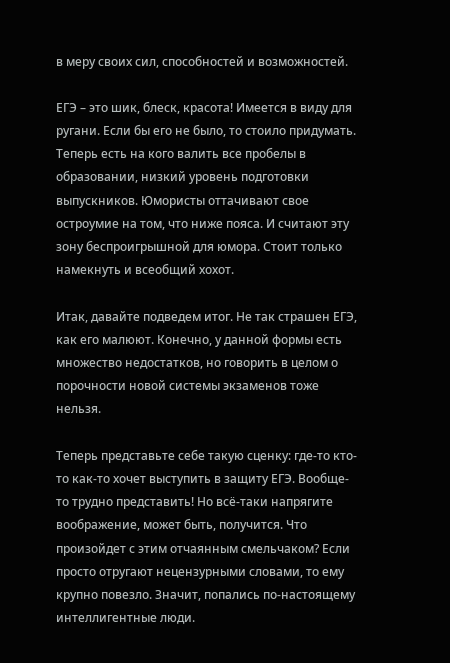в меру своих сил, способностей и возможностей.

ЕГЭ – это шик, блеск, красота! Имеется в виду для ругани. Если бы его не было, то стоило придумать. Теперь есть на кого валить все пробелы в образовании, низкий уровень подготовки выпускников. Юмористы оттачивают свое остроумие на том, что ниже пояса. И считают эту зону беспроигрышной для юмора. Стоит только намекнуть и всеобщий хохот.

Итак, давайте подведем итог. Не так страшен ЕГЭ, как его малюют. Конечно, у данной формы есть множество недостатков, но говорить в целом о порочности новой системы экзаменов тоже нельзя.

Теперь представьте себе такую сценку: где-то кто-то как-то хочет выступить в защиту ЕГЭ. Вообще-то трудно представить! Но всё-таки напрягите воображение, может быть, получится. Что произойдет с этим отчаянным смельчаком? Если просто отругают нецензурными словами, то ему крупно повезло. Значит, попались по-настоящему интеллигентные люди.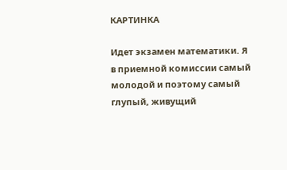КАРТИНКА

Идет экзамен математики. Я в приемной комиссии самый молодой и поэтому самый глупый, живущий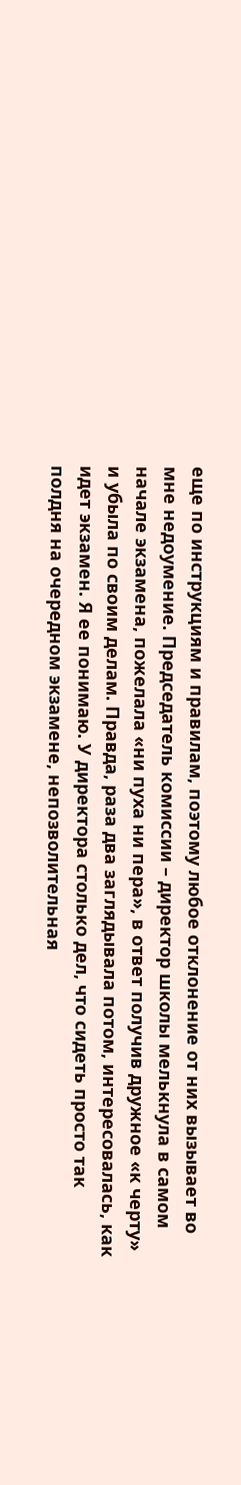еще по инструкциям и правилам, поэтому любое отклонение от них вызывает во мне недоумение. Председатель комиссии – директор школы мелькнула в самом начале экзамена, пожелала «ни пуха ни пера», в ответ получив дружное «к черту» и убыла по своим делам. Правда, раза два заглядывала потом, интересовалась, как идет экзамен. Я ее понимаю. У директора столько дел, что сидеть просто так полдня на очередном экзамене, непозволительная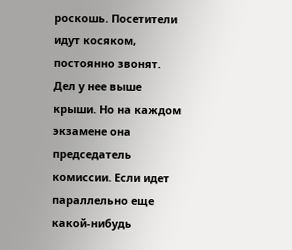роскошь. Посетители идут косяком, постоянно звонят. Дел у нее выше крыши. Но на каждом экзамене она председатель комиссии. Если идет параллельно еще какой-нибудь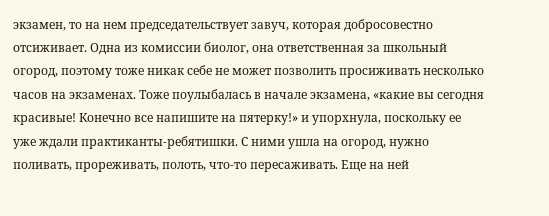экзамен, то на нем председательствует завуч, которая добросовестно отсиживает. Одна из комиссии биолог, она ответственная за школьный огород, поэтому тоже никак себе не может позволить просиживать несколько часов на экзаменах. Тоже поулыбалась в начале экзамена, «какие вы сегодня красивые! Конечно все напишите на пятерку!» и упорхнула, поскольку ее уже ждали практиканты-ребятишки. С ними ушла на огород, нужно поливать, прореживать, полоть, что-то пересаживать. Еще на ней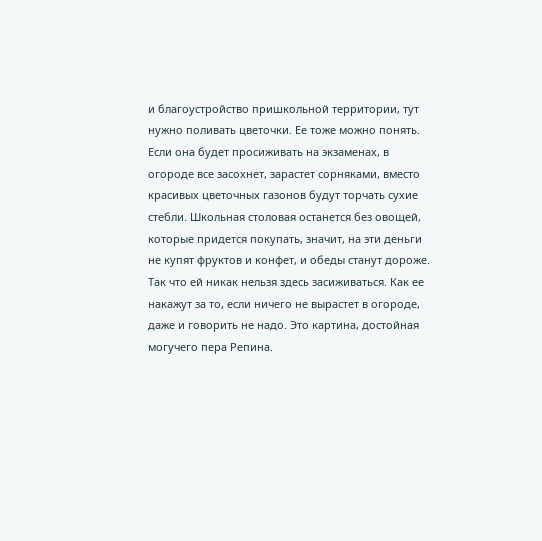и благоустройство пришкольной территории, тут нужно поливать цветочки. Ее тоже можно понять. Если она будет просиживать на экзаменах, в огороде все засохнет, зарастет сорняками, вместо красивых цветочных газонов будут торчать сухие стебли. Школьная столовая останется без овощей, которые придется покупать, значит, на эти деньги не купят фруктов и конфет, и обеды станут дороже. Так что ей никак нельзя здесь засиживаться. Как ее накажут за то, если ничего не вырастет в огороде, даже и говорить не надо. Это картина, достойная могучего пера Репина.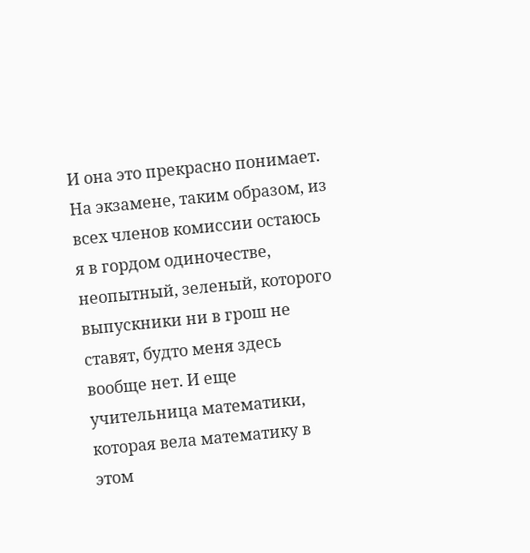И она это прекрасно понимает. На экзамене, таким образом, из всех членов комиссии остаюсь я в гордом одиночестве, неопытный, зеленый, которого выпускники ни в грош не ставят, будто меня здесь вообще нет. И еще учительница математики, которая вела математику в этом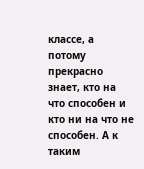классе, а потому прекрасно знает, кто на что способен и кто ни на что не способен. А к таким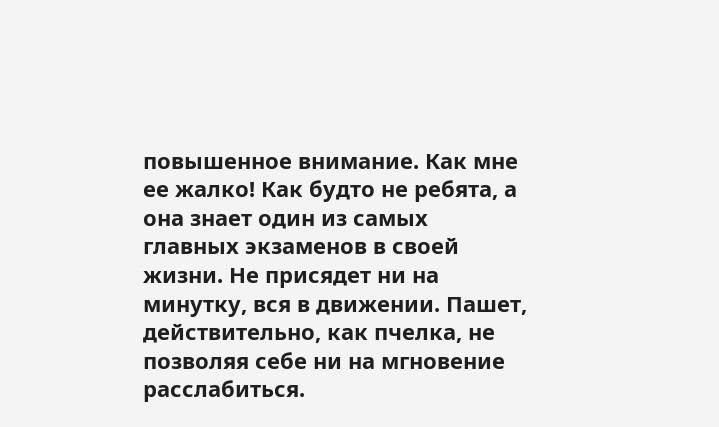повышенное внимание. Как мне ее жалко! Как будто не ребята, а она знает один из самых главных экзаменов в своей жизни. Не присядет ни на минутку, вся в движении. Пашет, действительно, как пчелка, не позволяя себе ни на мгновение расслабиться.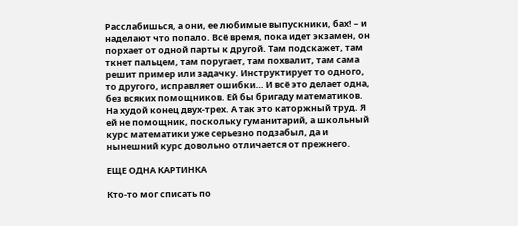Расслабишься, а они, ее любимые выпускники, бах! – и наделают что попало. Всё время, пока идет экзамен, он порхает от одной парты к другой. Там подскажет, там ткнет пальцем, там поругает, там похвалит, там сама решит пример или задачку. Инструктирует то одного, то другого, исправляет ошибки… И всё это делает одна, без всяких помощников. Ей бы бригаду математиков. На худой конец двух-трех. А так это каторжный труд. Я ей не помощник, поскольку гуманитарий, а школьный курс математики уже серьезно подзабыл, да и нынешний курс довольно отличается от прежнего.

ЕЩЕ ОДНА КАРТИНКА

Кто-то мог списать по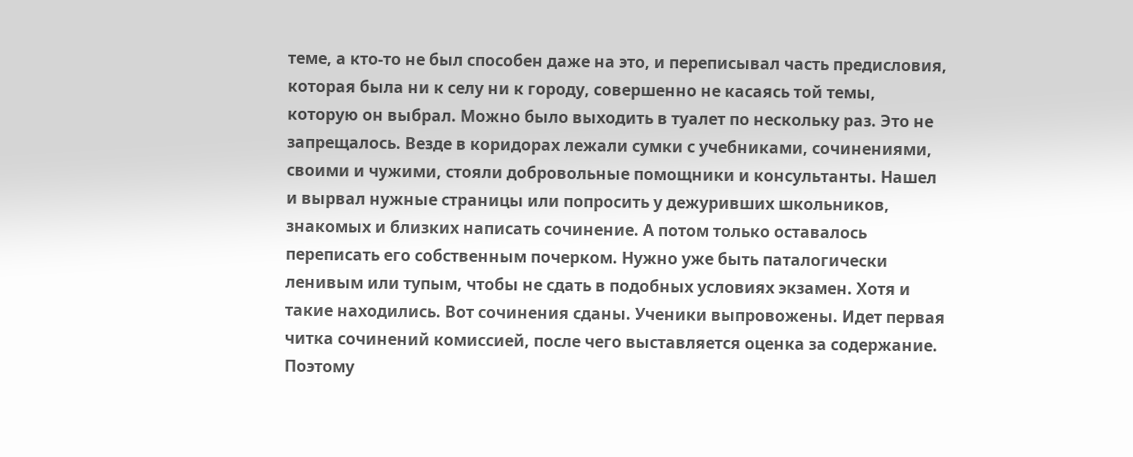теме, а кто-то не был способен даже на это, и переписывал часть предисловия, которая была ни к селу ни к городу, совершенно не касаясь той темы, которую он выбрал. Можно было выходить в туалет по нескольку раз. Это не запрещалось. Везде в коридорах лежали сумки с учебниками, сочинениями, своими и чужими, стояли добровольные помощники и консультанты. Нашел и вырвал нужные страницы или попросить у дежуривших школьников, знакомых и близких написать сочинение. А потом только оставалось переписать его собственным почерком. Нужно уже быть паталогически ленивым или тупым, чтобы не сдать в подобных условиях экзамен. Хотя и такие находились. Вот сочинения сданы. Ученики выпровожены. Идет первая читка сочинений комиссией, после чего выставляется оценка за содержание. Поэтому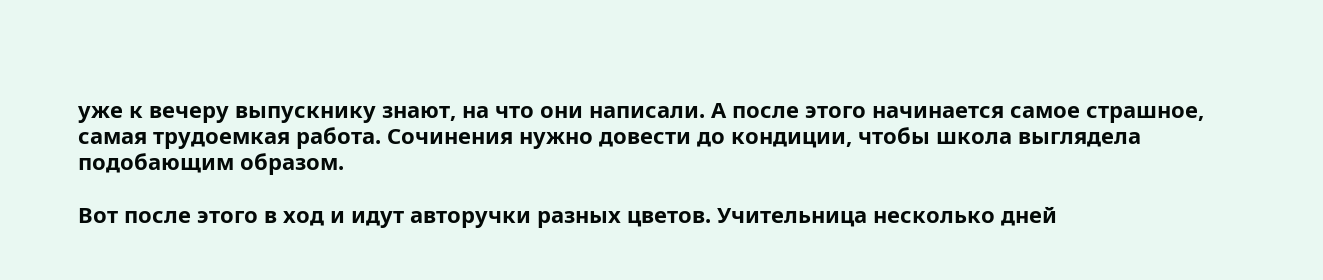уже к вечеру выпускнику знают, на что они написали. А после этого начинается самое страшное, самая трудоемкая работа. Сочинения нужно довести до кондиции, чтобы школа выглядела подобающим образом.

Вот после этого в ход и идут авторучки разных цветов. Учительница несколько дней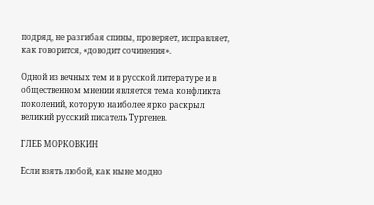подряд, не разгибая спины, проверяет, исправляет, как говорится, «доводит сочинения».

Одной из вечных тем и в русской литературе и в общественном мнении является тема конфликта поколений, которую наиболее ярко раскрыл великий русский писатель Тургенев.

ГЛЕБ МОРКОВКИН

Если взять любой, как ныне модно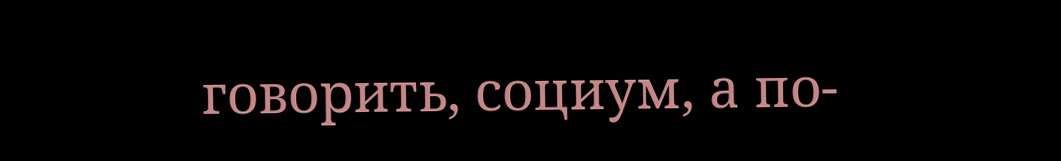говорить, социум, а по-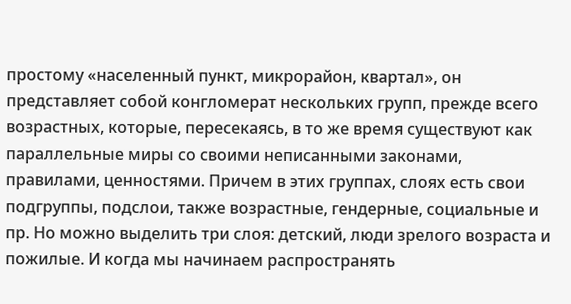простому «населенный пункт, микрорайон, квартал», он представляет собой конгломерат нескольких групп, прежде всего возрастных, которые, пересекаясь, в то же время существуют как параллельные миры со своими неписанными законами, правилами, ценностями. Причем в этих группах, слоях есть свои подгруппы, подслои, также возрастные, гендерные, социальные и пр. Но можно выделить три слоя: детский, люди зрелого возраста и пожилые. И когда мы начинаем распространять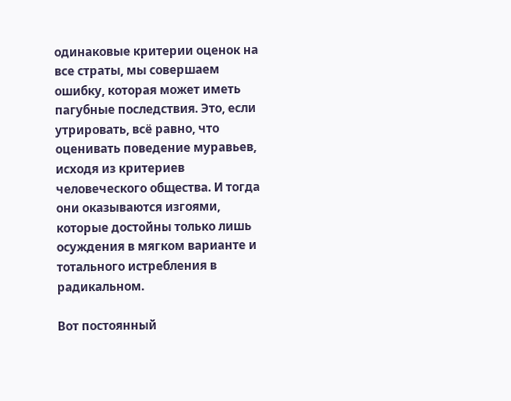одинаковые критерии оценок на все страты, мы совершаем ошибку, которая может иметь пагубные последствия. Это, если утрировать, всё равно, что оценивать поведение муравьев, исходя из критериев человеческого общества. И тогда они оказываются изгоями, которые достойны только лишь осуждения в мягком варианте и тотального истребления в радикальном.

Вот постоянный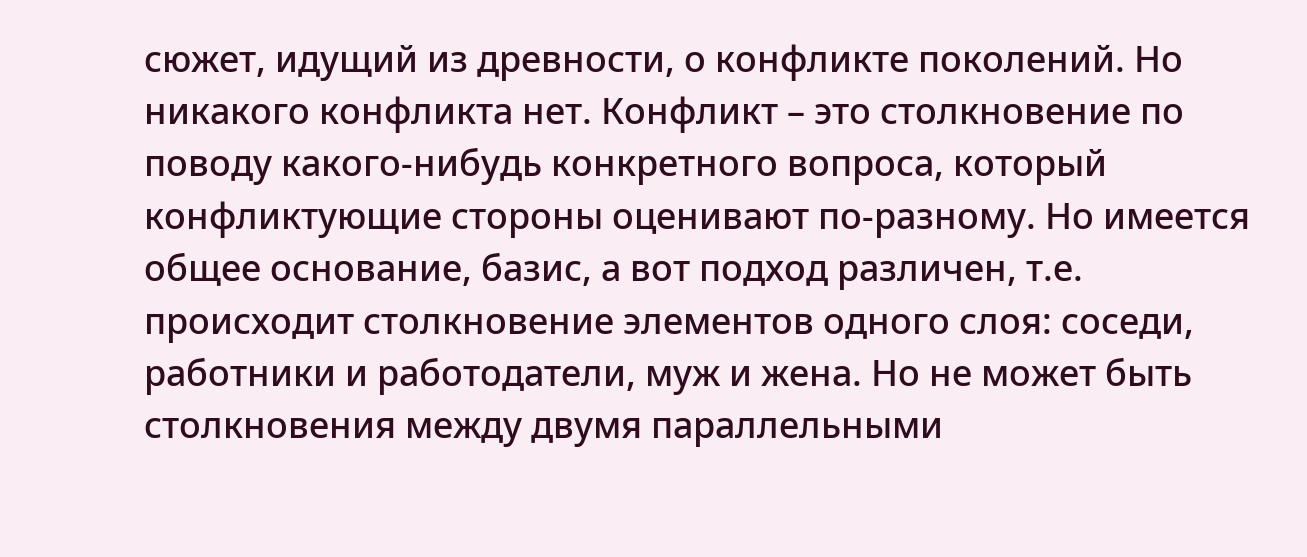сюжет, идущий из древности, о конфликте поколений. Но никакого конфликта нет. Конфликт – это столкновение по поводу какого-нибудь конкретного вопроса, который конфликтующие стороны оценивают по-разному. Но имеется общее основание, базис, а вот подход различен, т.е. происходит столкновение элементов одного слоя: соседи, работники и работодатели, муж и жена. Но не может быть столкновения между двумя параллельными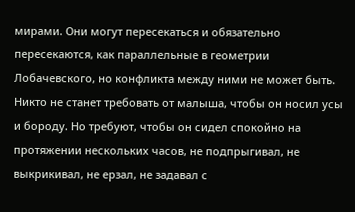мирами. Они могут пересекаться и обязательно пересекаются, как параллельные в геометрии Лобачевского, но конфликта между ними не может быть. Никто не станет требовать от малыша, чтобы он носил усы и бороду. Но требуют, чтобы он сидел спокойно на протяжении нескольких часов, не подпрыгивал, не выкрикивал, не ерзал, не задавал с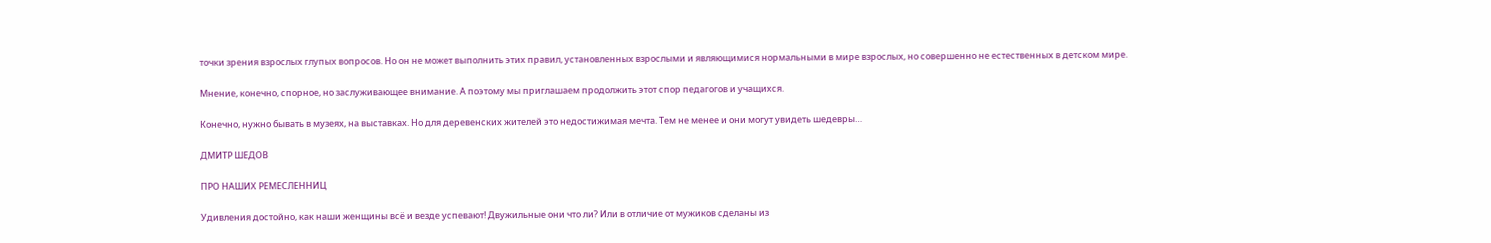точки зрения взрослых глупых вопросов. Но он не может выполнить этих правил, установленных взрослыми и являющимися нормальными в мире взрослых, но совершенно не естественных в детском мире.

Мнение, конечно, спорное, но заслуживающее внимание. А поэтому мы приглашаем продолжить этот спор педагогов и учащихся.

Конечно, нужно бывать в музеях, на выставках. Но для деревенских жителей это недостижимая мечта. Тем не менее и они могут увидеть шедевры…

ДМИТР ШЕДОВ

ПРО НАШИХ РЕМЕСЛЕННИЦ

Удивления достойно, как наши женщины всё и везде успевают! Двужильные они что ли? Или в отличие от мужиков сделаны из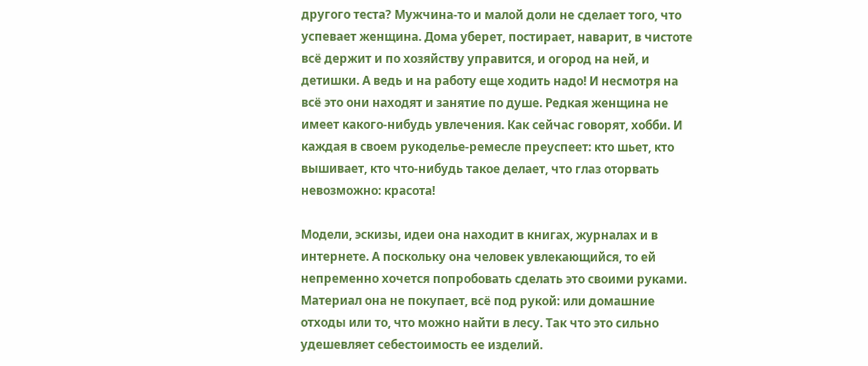другого теста? Мужчина-то и малой доли не сделает того, что успевает женщина. Дома уберет, постирает, наварит, в чистоте всё держит и по хозяйству управится, и огород на ней, и детишки. А ведь и на работу еще ходить надо! И несмотря на всё это они находят и занятие по душе. Редкая женщина не имеет какого-нибудь увлечения. Как сейчас говорят, хобби. И каждая в своем рукоделье-ремесле преуспеет: кто шьет, кто вышивает, кто что-нибудь такое делает, что глаз оторвать невозможно: красота!

Модели, эскизы, идеи она находит в книгах, журналах и в интернете. А поскольку она человек увлекающийся, то ей непременно хочется попробовать сделать это своими руками. Материал она не покупает, всё под рукой: или домашние отходы или то, что можно найти в лесу. Так что это сильно удешевляет себестоимость ее изделий.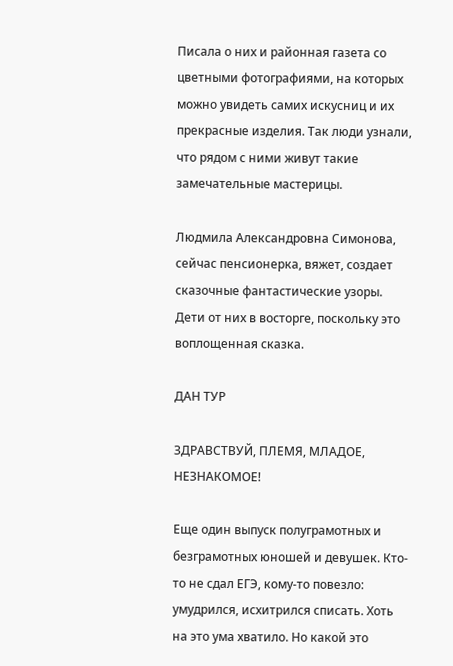Писала о них и районная газета со цветными фотографиями, на которых можно увидеть самих искусниц и их прекрасные изделия. Так люди узнали, что рядом с ними живут такие замечательные мастерицы.

Людмила Александровна Симонова, сейчас пенсионерка, вяжет, создает сказочные фантастические узоры. Дети от них в восторге, поскольку это воплощенная сказка.

ДАН ТУР

ЗДРАВСТВУЙ, ПЛЕМЯ, МЛАДОЕ, НЕЗНАКОМОЕ!

Еще один выпуск полуграмотных и безграмотных юношей и девушек. Кто-то не сдал ЕГЭ, кому-то повезло: умудрился, исхитрился списать. Хоть на это ума хватило. Но какой это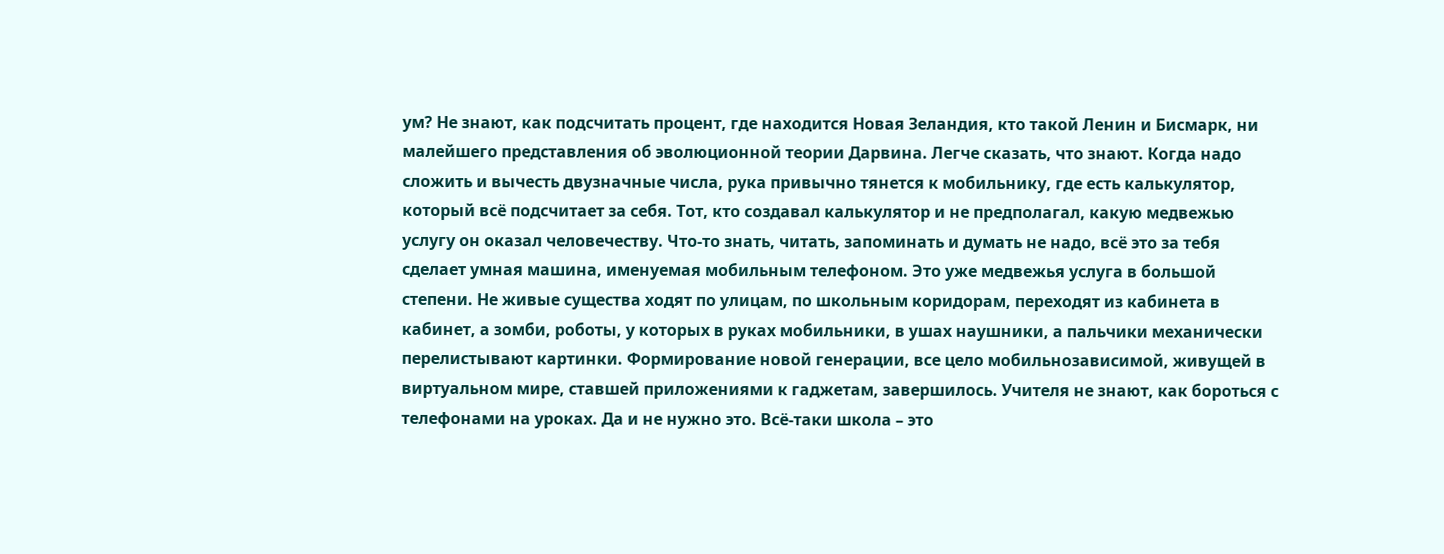ум? Не знают, как подсчитать процент, где находится Новая Зеландия, кто такой Ленин и Бисмарк, ни малейшего представления об эволюционной теории Дарвина. Легче сказать, что знают. Когда надо сложить и вычесть двузначные числа, рука привычно тянется к мобильнику, где есть калькулятор, который всё подсчитает за себя. Тот, кто создавал калькулятор и не предполагал, какую медвежью услугу он оказал человечеству. Что-то знать, читать, запоминать и думать не надо, всё это за тебя сделает умная машина, именуемая мобильным телефоном. Это уже медвежья услуга в большой степени. Не живые существа ходят по улицам, по школьным коридорам, переходят из кабинета в кабинет, а зомби, роботы, у которых в руках мобильники, в ушах наушники, а пальчики механически перелистывают картинки. Формирование новой генерации, все цело мобильнозависимой, живущей в виртуальном мире, ставшей приложениями к гаджетам, завершилось. Учителя не знают, как бороться с телефонами на уроках. Да и не нужно это. Всё-таки школа – это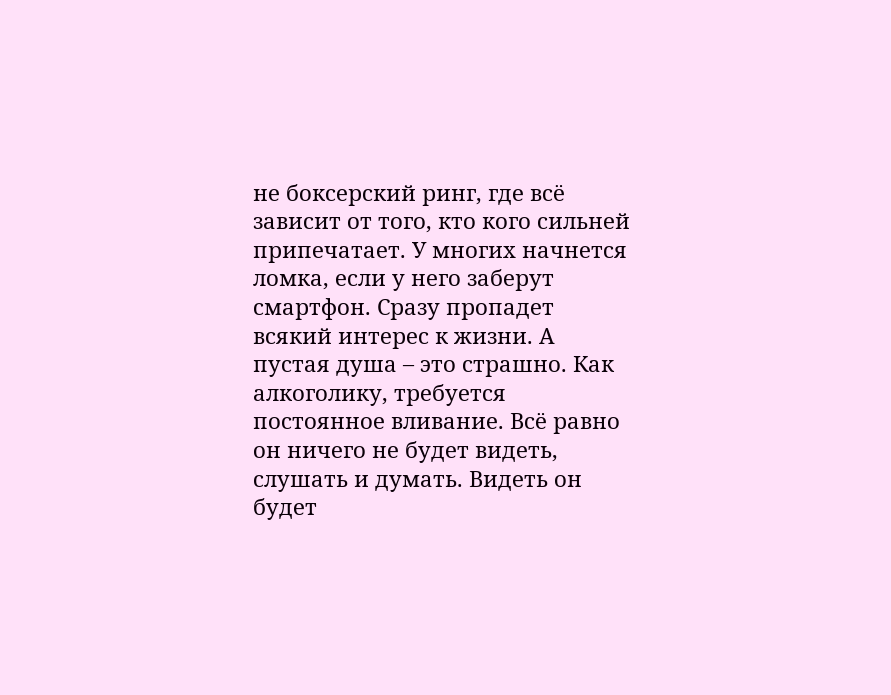не боксерский ринг, где всё зависит от того, кто кого сильней припечатает. У многих начнется ломка, если у него заберут смартфон. Сразу пропадет всякий интерес к жизни. А пустая душа – это страшно. Как алкоголику, требуется постоянное вливание. Всё равно он ничего не будет видеть, слушать и думать. Видеть он будет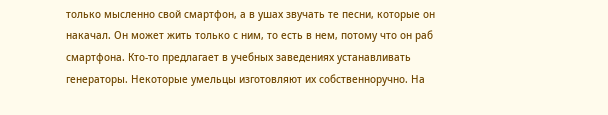только мысленно свой смартфон, а в ушах звучать те песни, которые он накачал. Он может жить только с ним, то есть в нем, потому что он раб смартфона. Кто-то предлагает в учебных заведениях устанавливать генераторы. Некоторые умельцы изготовляют их собственноручно. На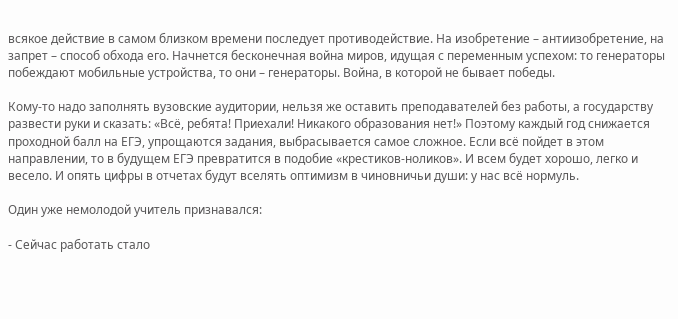всякое действие в самом близком времени последует противодействие. На изобретение – антиизобретение, на запрет – способ обхода его. Начнется бесконечная война миров, идущая с переменным успехом: то генераторы побеждают мобильные устройства, то они – генераторы. Война, в которой не бывает победы.

Кому-то надо заполнять вузовские аудитории, нельзя же оставить преподавателей без работы, а государству развести руки и сказать: «Всё, ребята! Приехали! Никакого образования нет!» Поэтому каждый год снижается проходной балл на ЕГЭ, упрощаются задания, выбрасывается самое сложное. Если всё пойдет в этом направлении, то в будущем ЕГЭ превратится в подобие «крестиков-ноликов». И всем будет хорошо, легко и весело. И опять цифры в отчетах будут вселять оптимизм в чиновничьи души: у нас всё нормуль.

Один уже немолодой учитель признавался:

- Сейчас работать стало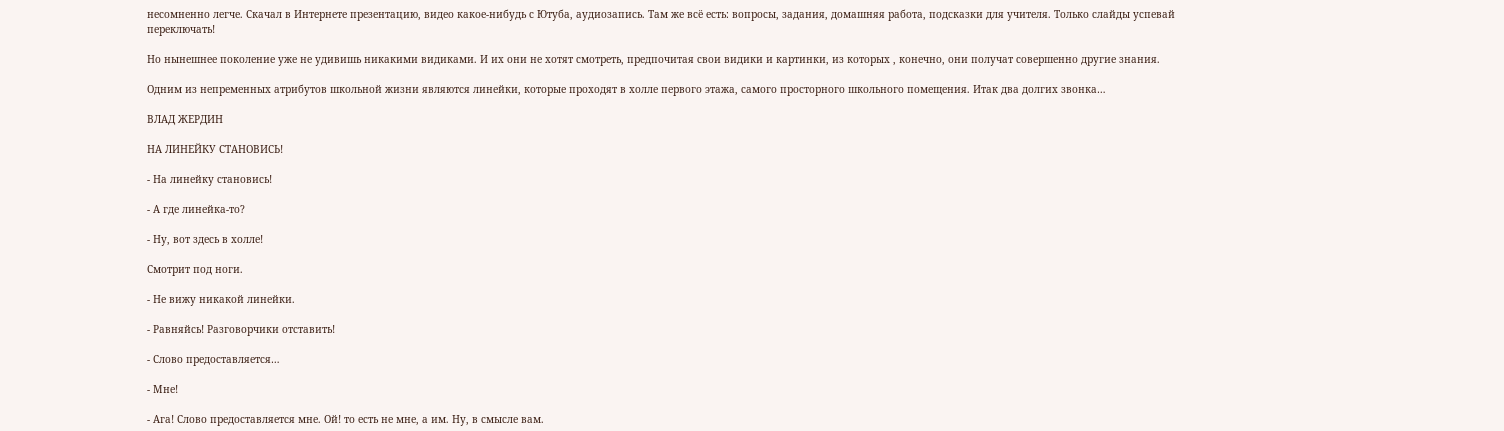несомненно легче. Скачал в Интернете презентацию, видео какое-нибудь с Ютуба, аудиозапись. Там же всё есть: вопросы, задания, домашняя работа, подсказки для учителя. Только слайды успевай переключать!

Но нынешнее поколение уже не удивишь никакими видиками. И их они не хотят смотреть, предпочитая свои видики и картинки, из которых , конечно, они получат совершенно другие знания.

Одним из непременных атрибутов школьной жизни являются линейки, которые проходят в холле первого этажа, самого просторного школьного помещения. Итак два долгих звонка…

ВЛАД ЖЕРДИН

НА ЛИНЕЙКУ СТАНОВИСЬ!

- На линейку становись!

- А где линейка-то?

- Ну, вот здесь в холле!

Смотрит под ноги.

- Не вижу никакой линейки.

- Равняйсь! Разговорчики отставить!

- Слово предоставляется…

- Мне!

- Ага! Слово предоставляется мне. Ой! то есть не мне, а им. Ну, в смысле вам.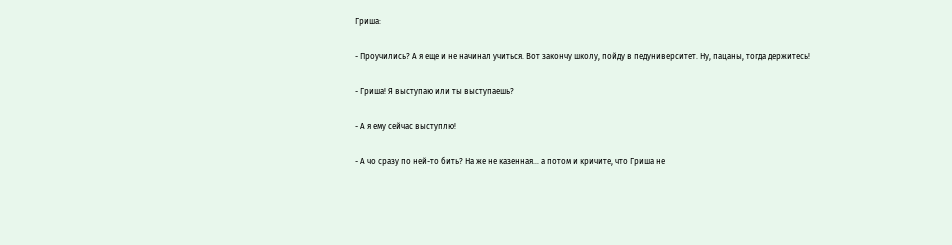Гриша:

- Проучились? А я еще и не начинал учиться. Вот закончу школу, пойду в педуниверситет. Ну, пацаны, тогда держитесь!

- Гриша! Я выступаю или ты выступаешь?

- А я ему сейчас выступлю!

- А чо сразу по ней-то бить? На же не казенная… а потом и кричите, что Гриша не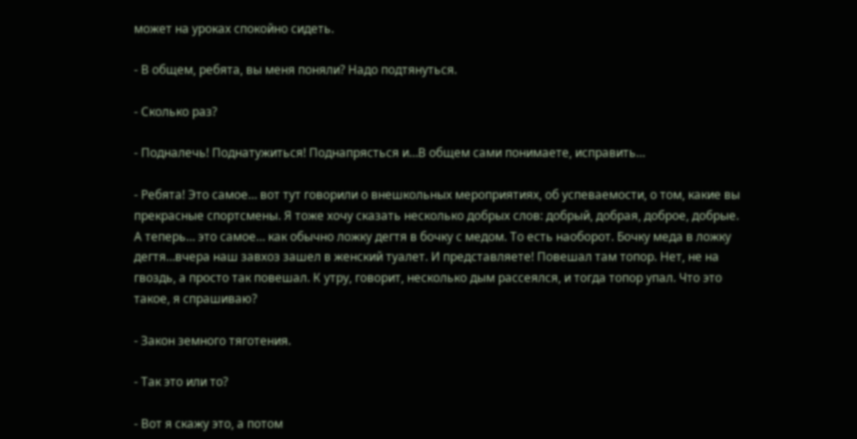может на уроках спокойно сидеть.

- В общем, ребята, вы меня поняли? Надо подтянуться.

- Сколько раз?

- Подналечь! Поднатужиться! Поднапрясться и…В общем сами понимаете, исправить…

- Ребята! Это самое… вот тут говорили о внешкольных мероприятиях, об успеваемости, о том, какие вы прекрасные спортсмены. Я тоже хочу сказать несколько добрых слов: добрый, добрая, доброе, добрые. А теперь… это самое… как обычно ложку дегтя в бочку с медом. То есть наоборот. Бочку меда в ложку дегтя…вчера наш завхоз зашел в женский туалет. И представляете! Повешал там топор. Нет, не на гвоздь, а просто так повешал. К утру, говорит, несколько дым рассеялся, и тогда топор упал. Что это такое, я спрашиваю?

- Закон земного тяготения.

- Так это или то?

- Вот я скажу это, а потом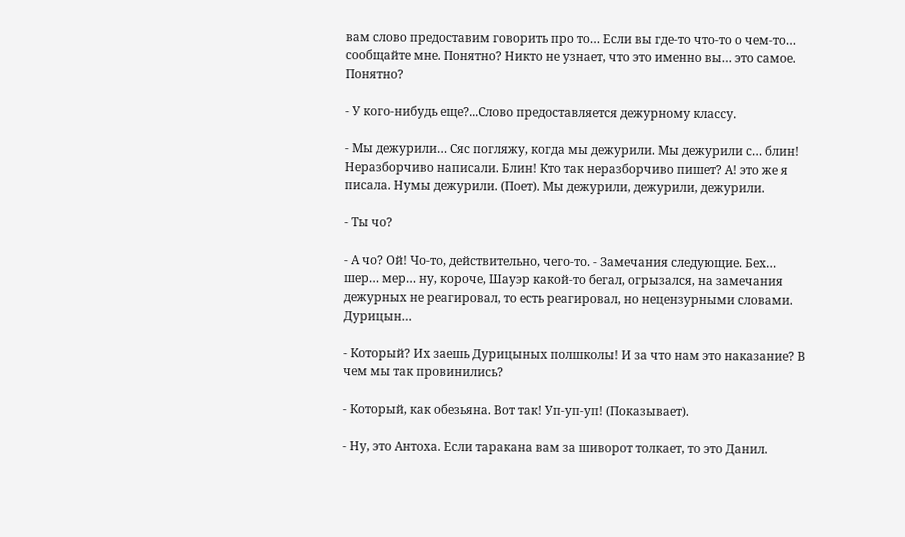вам слово предоставим говорить про то… Если вы где-то что-то о чем-то… сообщайте мне. Понятно? Никто не узнает, что это именно вы… это самое. Понятно?

- У кого-нибудь еще?...Слово предоставляется дежурному классу.

- Мы дежурили… Сяс погляжу, когда мы дежурили. Мы дежурили с… блин! Неразборчиво написали. Блин! Кто так неразборчиво пишет? А! это же я писала. Нумы дежурили. (Поет). Мы дежурили, дежурили, дежурили.

- Ты чо?

- А чо? Ой! Чо-то, действительно, чего-то. - Замечания следующие. Бех… шер… мер… ну, короче, Шауэр какой-то бегал, огрызался, на замечания дежурных не реагировал, то есть реагировал, но нецензурными словами. Дурицын…

- Который? Их заешь Дурицыных полшколы! И за что нам это наказание? В чем мы так провинились?

- Который, как обезьяна. Вот так! Уп-уп-уп! (Показывает).

- Ну, это Антоха. Если таракана вам за шиворот толкает, то это Данил.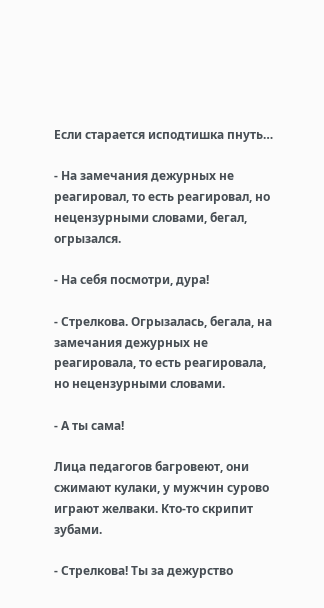Если старается исподтишка пнуть…

- На замечания дежурных не реагировал, то есть реагировал, но нецензурными словами, бегал, огрызался.

- На себя посмотри, дура!

- Стрелкова. Огрызалась, бегала, на замечания дежурных не реагировала, то есть реагировала, но нецензурными словами.

- А ты сама!

Лица педагогов багровеют, они сжимают кулаки, у мужчин сурово играют желваки. Кто-то скрипит зубами.

- Стрелкова! Ты за дежурство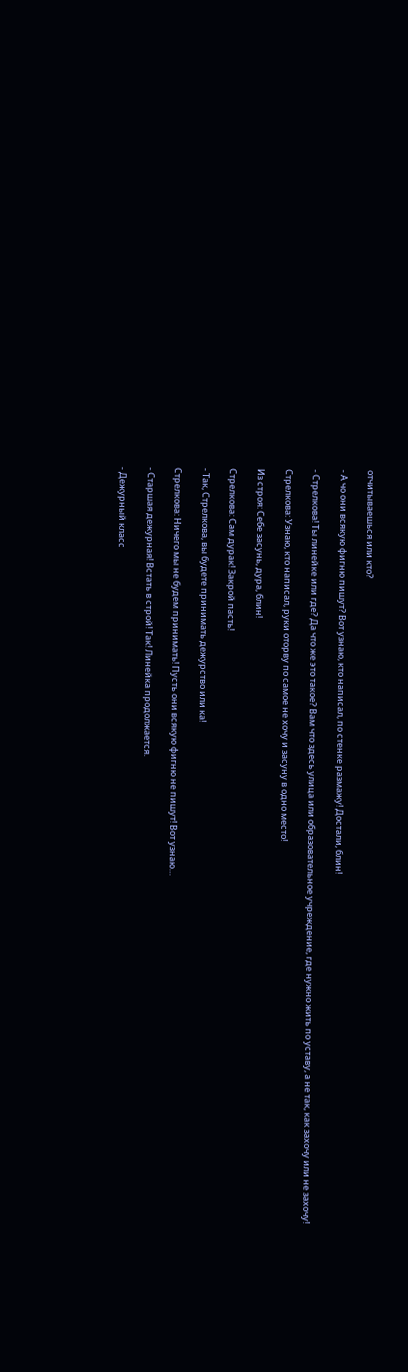отчитываешься или кто?

- А чо они всякую фигню пишут? Вот узнаю, кто написал, по стенке размажу! Достали, блин!

- Стрелкова! Ты линейке или где? Да что же это такое? Вам что здесь улица или образовательное учреждение, где нужно жить по уставу, а не так, как захочу или не захочу!

Стрелкова: Узнаю, кто написал, руки оторву по самое не хочу и засуну в одно место!

Из строя: Себе засунь, дура, блин!

Стрелкова: Сам дурак! Закрой пасть!

- Так, Стрелкова, вы будете принимать дежурство или ка!

Стрелкова: Ничего мы не будем принимать! Пусть они всякую фигню не пишут! Вот узнаю…

- Старшая дежурная! Встать в строй! Так! Линейка продолжается.

- Дежурный класс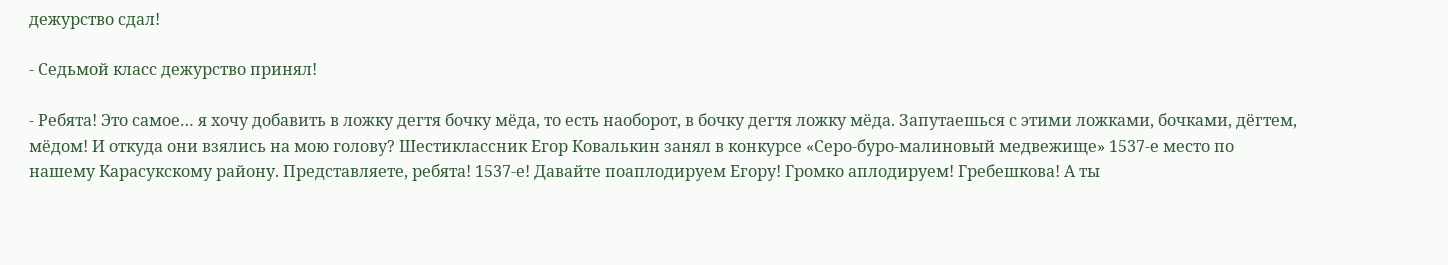дежурство сдал!

- Седьмой класс дежурство принял!

- Ребята! Это самое… я хочу добавить в ложку дегтя бочку мёда, то есть наоборот, в бочку дегтя ложку мёда. Запутаешься с этими ложками, бочками, дёгтем, мёдом! И откуда они взялись на мою голову? Шестиклассник Егор Ковалькин занял в конкурсе «Серо-буро-малиновый медвежище» 1537-е место по нашему Карасукскому району. Представляете, ребята! 1537-е! Давайте поаплодируем Егору! Громко аплодируем! Гребешкова! А ты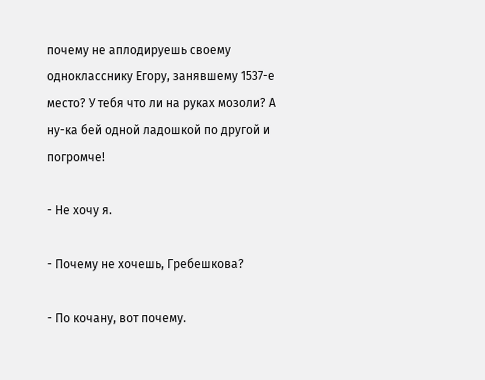почему не аплодируешь своему однокласснику Егору, занявшему 1537-е место? У тебя что ли на руках мозоли? А ну-ка бей одной ладошкой по другой и погромче!

- Не хочу я.

- Почему не хочешь, Гребешкова?

- По кочану, вот почему.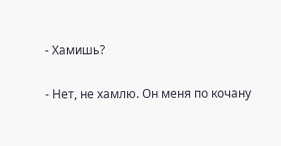- Хамишь?

- Нет, не хамлю. Он меня по кочану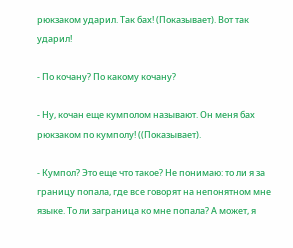рюкзаком ударил. Так бах! (Показывает). Вот так ударил!

- По кочану? По какому кочану?

- Ну, кочан еще кумполом называют. Он меня бах рюкзаком по кумполу! ((Показывает).

- Кумпол? Это еще что такое? Не понимаю: то ли я за границу попала, где все говорят на непонятном мне языке. То ли заграница ко мне попала? А может, я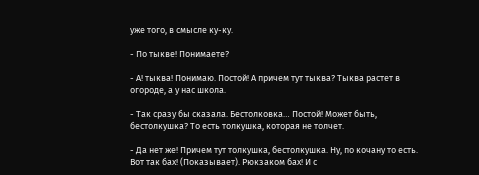уже того, в смысле ку-ку.

- По тыкве! Понимаете?

- А! тыква! Понимаю. Постой! А причем тут тыква? Тыква растет в огороде, а у нас школа.

- Так сразу бы сказала. Бестолковка… Постой! Может быть, бестолкушка? То есть толкушка, которая не толчет.

- Да нет же! Причем тут толкушка, бестолкушка. Ну, по кочану то есть. Вот так бах! (Показывает). Рюкзаком бах! И с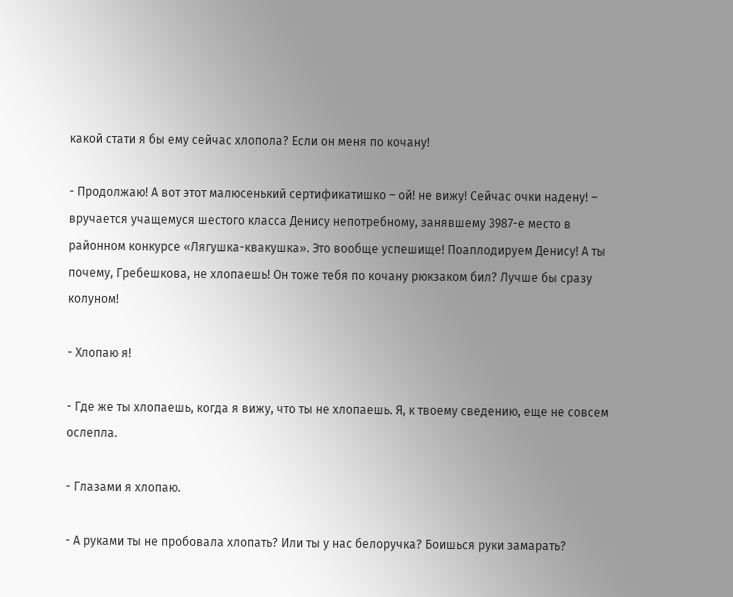какой стати я бы ему сейчас хлопола? Если он меня по кочану!

- Продолжаю! А вот этот малюсенький сертификатишко – ой! не вижу! Сейчас очки надену! – вручается учащемуся шестого класса Денису непотребному, занявшему 3987-е место в районном конкурсе «Лягушка-квакушка». Это вообще успешище! Поаплодируем Денису! А ты почему, Гребешкова, не хлопаешь! Он тоже тебя по кочану рюкзаком бил? Лучше бы сразу колуном!

- Хлопаю я!

- Где же ты хлопаешь, когда я вижу, что ты не хлопаешь. Я, к твоему сведению, еще не совсем ослепла.

- Глазами я хлопаю.

- А руками ты не пробовала хлопать? Или ты у нас белоручка? Боишься руки замарать?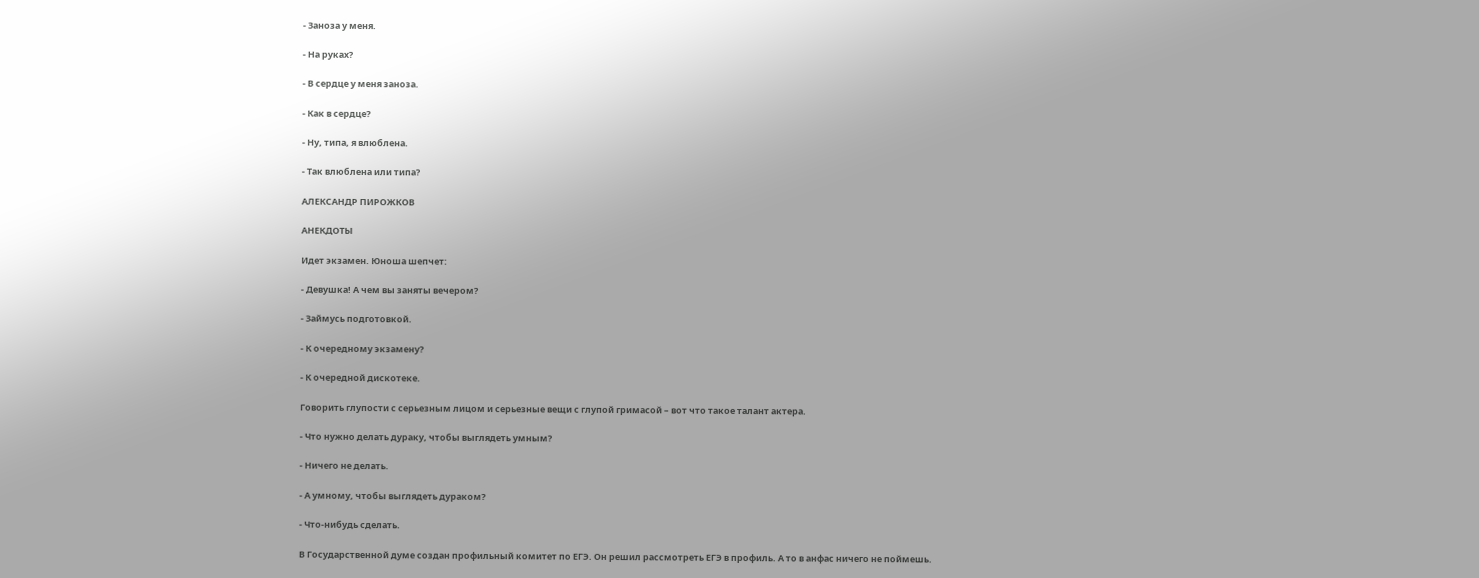- Заноза у меня.

- На руках?

- В сердце у меня заноза.

- Как в сердце?

- Ну, типа, я влюблена.

- Так влюблена или типа?

АЛЕКСАНДР ПИРОЖКОВ

АНЕКДОТЫ

Идет экзамен. Юноша шепчет:

- Девушка! А чем вы заняты вечером?

- Займусь подготовкой.

- К очередному экзамену?

- К очередной дискотеке.

Говорить глупости с серьезным лицом и серьезные вещи с глупой гримасой – вот что такое талант актера.

- Что нужно делать дураку, чтобы выглядеть умным?

- Ничего не делать.

- А умному, чтобы выглядеть дураком?

- Что-нибудь сделать.

В Государственной думе создан профильный комитет по ЕГЭ. Он решил рассмотреть ЕГЭ в профиль. А то в анфас ничего не поймешь.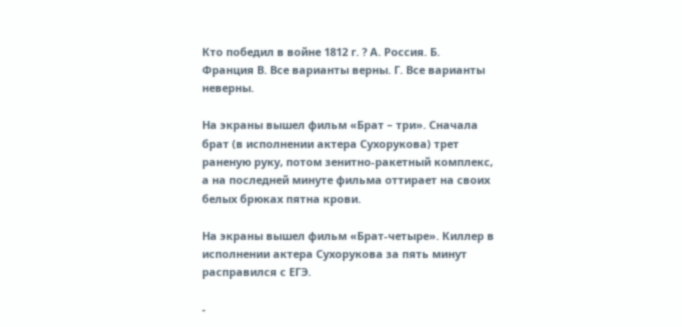Кто победил в войне 1812 г. ? А. Россия. Б. Франция В. Все варианты верны. Г. Все варианты неверны.

На экраны вышел фильм «Брат – три». Сначала брат (в исполнении актера Сухорукова) трет раненую руку, потом зенитно-ракетный комплекс, а на последней минуте фильма оттирает на своих белых брюках пятна крови.

На экраны вышел фильм «Брат-четыре». Киллер в исполнении актера Сухорукова за пять минут расправился с ЕГЭ.

-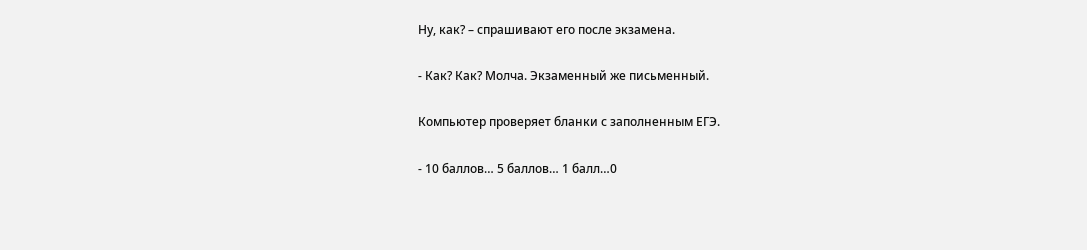Ну, как? – спрашивают его после экзамена.

- Как? Как? Молча. Экзаменный же письменный.

Компьютер проверяет бланки с заполненным ЕГЭ.

- 10 баллов… 5 баллов… 1 балл…0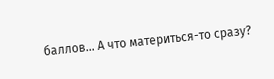баллов… А что материться-то сразу?